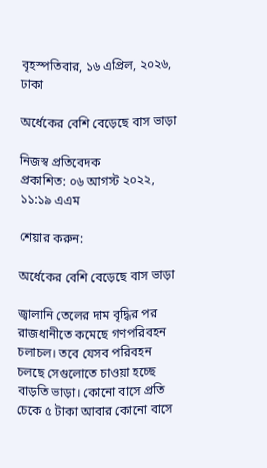বৃহস্পতিবার, ১৬ এপ্রিল, ২০২৬, ঢাকা

অর্ধেকের বেশি বেড়েছে বাস ভাড়া

নিজস্ব প্রতিবেদক
প্রকাশিত: ০৬ আগস্ট ২০২২, ১১:১৯ এএম

শেয়ার করুন:

অর্ধেকের বেশি বেড়েছে বাস ভাড়া

জ্বালানি তেলের দাম বৃদ্ধির পর রাজধানীতে কমেছে গণপরিবহন চলাচল। তবে যেসব পরিবহন চলছে সেগুলোতে চাওয়া হচ্ছে বাড়তি ভাড়া। কোনো বাসে প্রতি চেকে ৫ টাকা আবার কোনো বাসে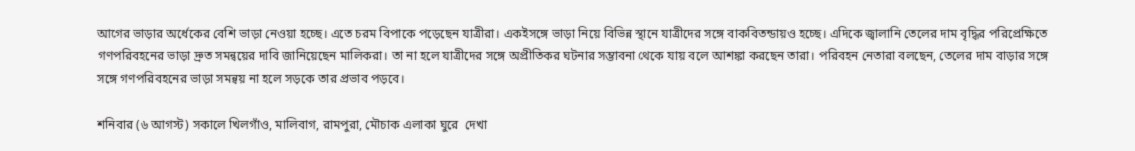আগের ভাড়ার অর্ধেকের বেশি ভাড়া নেওয়া হচ্ছে। এতে চরম বিপাকে পড়েছেন যাত্রীরা। একইসঙ্গে ভাড়া নিয়ে বিভিন্ন স্থানে যাত্রীদের সঙ্গে বাকবিতন্ডায়ও হচ্ছে। এদিকে জ্বালানি তেলের দাম বৃদ্ধির পরিপ্রেক্ষিতে গণপরিবহনের ভাড়া দ্রুত সমন্বয়ের দাবি জানিয়েছেন মালিকরা। তা না হলে যাত্রীদের সঙ্গে অপ্রীতিকর ঘটনার সম্ভাবনা থেকে যায় বলে আশঙ্কা করছেন তারা। পরিবহন নেতারা বলছেন, তেলের দাম বাড়ার সঙ্গে সঙ্গে গণপরিবহনের ভাড়া সমন্বয় না হলে সড়কে তার প্রভাব পড়বে।

শনিবার (৬ আগস্ট) সকালে খিলগাঁও, মালিবাগ, রামপুরা, মৌচাক এলাকা ঘুরে  দেখা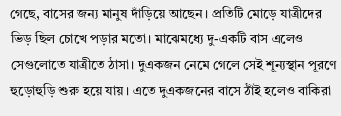গেছে, বাসের জন্য মানুষ দাঁড়িয়ে আছেন। প্রতিটি মোড়ে যাত্রীদের ভিড় ছিল চোখে পড়ার মতো। মাঝেমধ্যে দু-একটি বাস এলেও সেগুলোতে যাত্রীতে ঠাসা। দুএকজন নেমে গেলে সেই শূন্যস্থান পূরণে হুড়োহুড়ি শুরু হয়ে যায়। এতে দুএকজনের বাসে ঠাঁই হলেও বাকিরা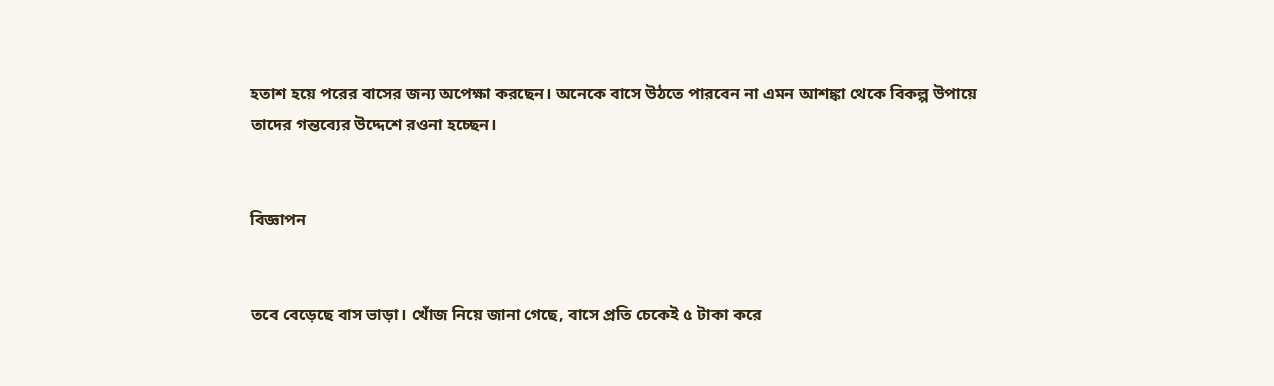হতাশ হয়ে পরের বাসের জন্য অপেক্ষা করছেন। অনেকে বাসে উঠতে পারবেন না এমন আশঙ্কা থেকে বিকল্প উপায়ে তাদের গন্তব্যের উদ্দেশে রওনা হচ্ছেন।


বিজ্ঞাপন


তবে বেড়েছে বাস ভাড়া। খোঁজ নিয়ে জানা গেছে, বাসে প্রতি চেকেই ৫ টাকা করে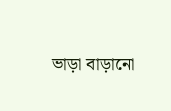ভাড়া বাড়ানো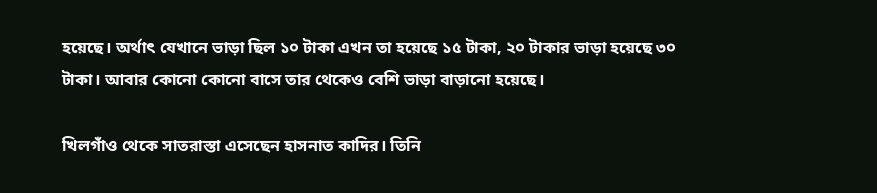হয়েছে। অর্থাৎ যেখানে ভাড়া ছিল ১০ টাকা এখন তা হয়েছে ১৫ টাকা, ২০ টাকার ভাড়া হয়েছে ৩০ টাকা। আবার কোনো কোনো বাসে তার থেকেও বেশি ভাড়া বাড়ানো হয়েছে।

খিলগাঁও থেকে সাতরাস্তা এসেছেন হাসনাত কাদির। তিনি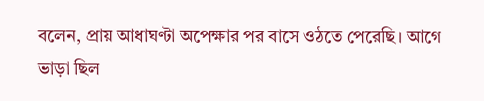বলেন, প্রায় আধাঘণ্টা অপেক্ষার পর বাসে ওঠতে পেরেছি। আগে ভাড়া ছিল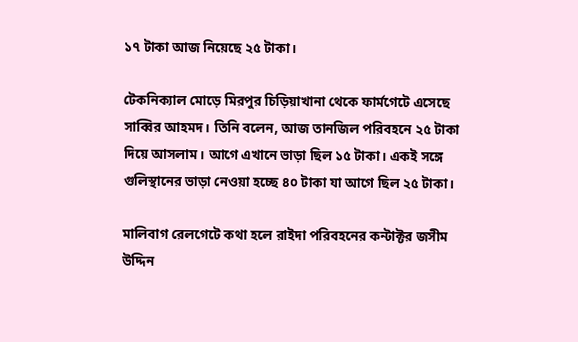১৭ টাকা আজ নিয়েছে ২৫ টাকা।

টেকনিক্যাল মোড়ে মিরপুর চিড়িয়াখানা থেকে ফার্মগেটে এসেছে সাব্বির আহমদ। তিনি বলেন, আজ তানজিল পরিবহনে ২৫ টাকা দিয়ে আসলাম। আগে এখানে ভাড়া ছিল ১৫ টাকা। একই সঙ্গে গুলিস্থানের ভাড়া নেওয়া হচ্ছে ৪০ টাকা যা আগে ছিল ২৫ টাকা।

মালিবাগ রেলগেটে কথা হলে রাইদা পরিবহনের কন্টাক্টর জসীম উদ্দিন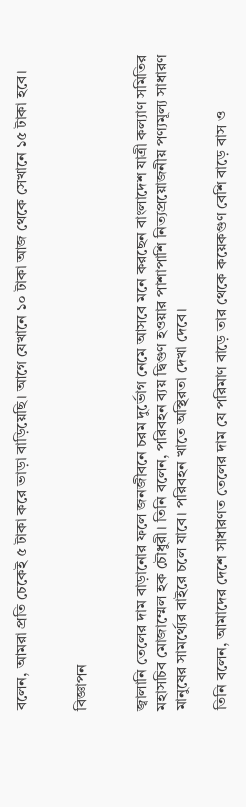বলেন, আমরা প্রতি চেকেই ৫ টাকা করে ভাড়া বাড়িয়েছি। আগে যেখানে ১০ টাকা আজ থেকে সেখানে ১৫ টাকা হবে।


বিজ্ঞাপন


জ্বালানি তেলের দাম বাড়ানোর ফলে জনজীবনে চরম দুর্ভোগ নেমে আসবে মনে করছেন বাংলাদেশ যাত্রী কল্যাণ সমিতির মহাসচিব মোজাম্মেল হক চৌধুরী। তিনি বলেন, পরিবহন ব্যয় দ্বিগুণ হওয়ার পাশাপাশি নিত্যপ্রয়োজনীয় পণ্যমূল্য সাধারণ মানুষের সামর্থ্যের বাইরে চলে যাবে। পরিবহন খাতে অস্থিরতা দেখা দেবে।

তিনি বলেন, আমাদের দেশে সাধারণত তেলের দাম যে পরিমাণ বাড়ে তার থেকে কয়েকগুণ বেশি বাড়ে বাস ও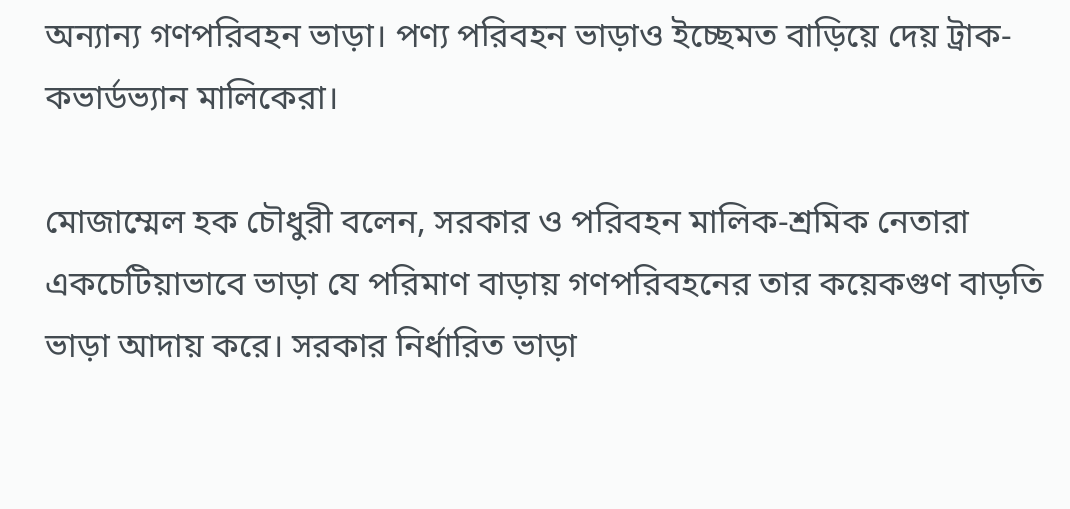অন্যান্য গণপরিবহন ভাড়া। পণ্য পরিবহন ভাড়াও ইচ্ছেমত বাড়িয়ে দেয় ট্রাক-কভার্ডভ্যান মালিকেরা।

মোজাম্মেল হক চৌধুরী বলেন, সরকার ও পরিবহন মালিক-শ্রমিক নেতারা একচেটিয়াভাবে ভাড়া যে পরিমাণ বাড়ায় গণপরিবহনের তার কয়েকগুণ বাড়তি ভাড়া আদায় করে। সরকার নির্ধারিত ভাড়া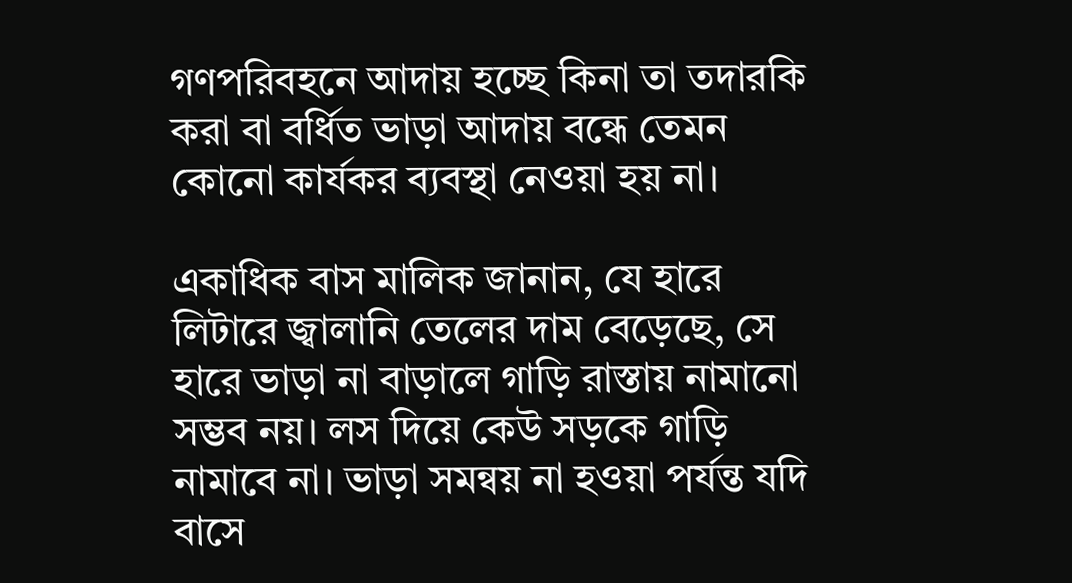গণপরিবহনে আদায় হচ্ছে কিনা তা তদারকি করা বা বর্ধিত ভাড়া আদায় বন্ধে তেমন কোনো কার্যকর ব্যবস্থা নেওয়া হয় না।

একাধিক বাস মালিক জানান, যে হারে লিটারে জ্বালানি তেলের দাম বেড়েছে, সে হারে ভাড়া না বাড়ালে গাড়ি রাস্তায় নামানো সম্ভব নয়। লস দিয়ে কেউ সড়কে গাড়ি নামাবে না। ভাড়া সমন্বয় না হওয়া পর্যন্ত যদি বাসে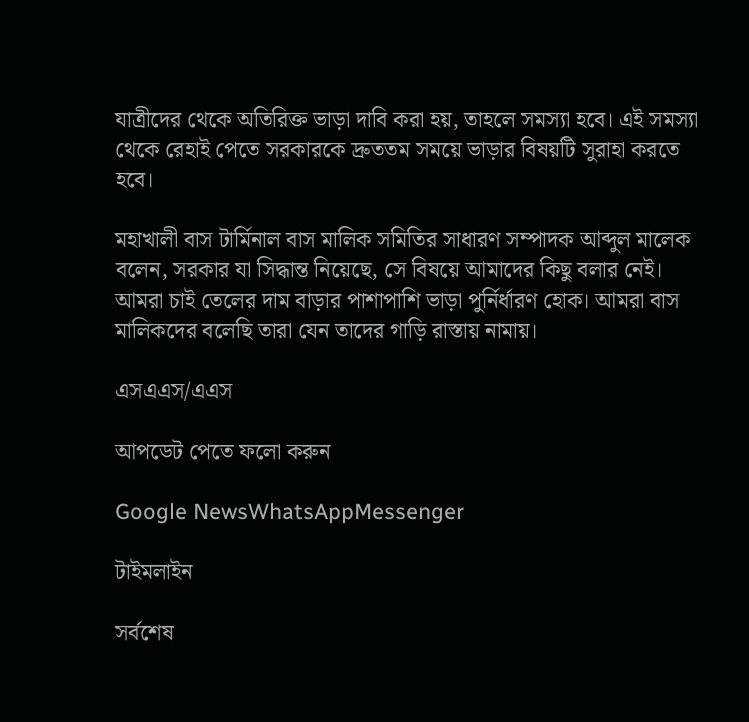যাত্রীদের থেকে অতিরিক্ত ভাড়া দাবি করা হয়, তাহলে সমস্যা হবে। এই সমস্যা থেকে রেহাই পেতে সরকারকে দ্রুততম সময়ে ভাড়ার বিষয়টি সুরাহা করতে হবে।

মহাখালী বাস টার্মিনাল বাস মালিক সমিতির সাধারণ সম্পাদক আব্দুল মালেক বলেন, সরকার যা সিদ্ধান্ত নিয়েছে, সে বিষয়ে আমাদের কিছু বলার নেই। আমরা চাই তেলের দাম বাড়ার পাশাপাশি ভাড়া পুর্নির্ধারণ হোক। আমরা বাস মালিকদের বলেছি তারা যেন তাদের গাড়ি রাস্তায় নামায়।

এসএএস/এএস

আপডেট পেতে ফলো করুন

Google NewsWhatsAppMessenger

টাইমলাইন

সর্বশেষ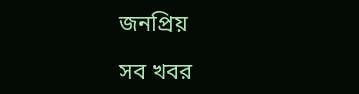জনপ্রিয়

সব খবর